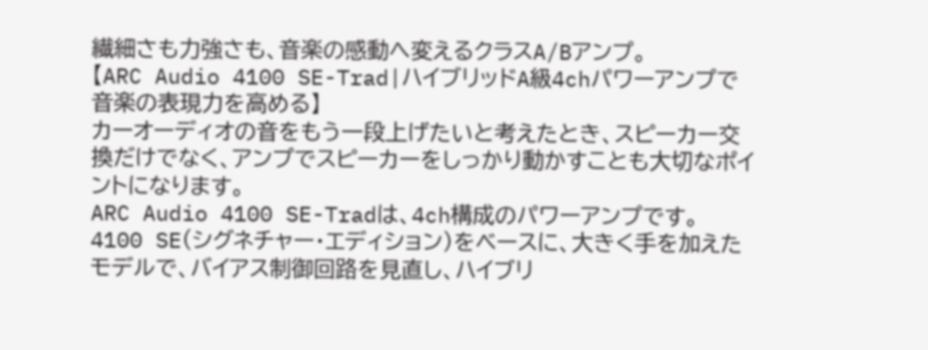繊細さも力強さも、音楽の感動へ変えるクラスA/Bアンプ。
【ARC Audio 4100 SE-Trad|ハイブリッドA級4chパワーアンプで音楽の表現力を高める】
カーオーディオの音をもう一段上げたいと考えたとき、スピーカー交換だけでなく、アンプでスピーカーをしっかり動かすことも大切なポイントになります。
ARC Audio 4100 SE-Tradは、4ch構成のパワーアンプです。4100 SE(シグネチャー・エディション)をベースに、大きく手を加えたモデルで、バイアス制御回路を見直し、ハイブリ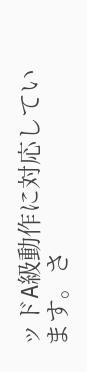ッドA級動作に対応しています。さ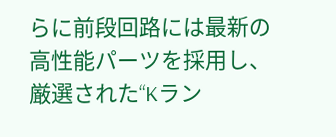らに前段回路には最新の高性能パーツを採用し、厳選された“Kラン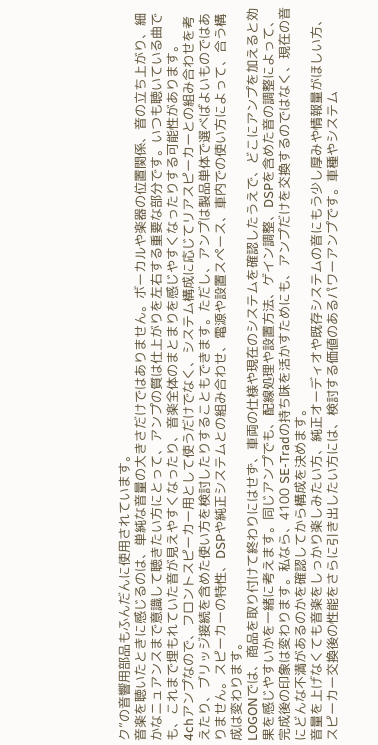ク”の音響用部品もふんだんに使用されています。
音楽を聴いたときに感じるのは、単純な音量の大きさだけではありません。ボーカルや楽器の位置関係、音の立ち上がり、細かなニュアンスまで意識して聴きたい方にとって、アンプの質は仕上がりを左右する重要な部分です。いつも聴いている曲でも、これまで埋もれていた音が見えやすくなったり、音楽全体のまとまりを感じやすくなったりする可能性があります。
4chアンプなので、フロントスピーカー用として使うだけでなく、システム構成に応じてリアスピーカーとの組み合わせを考えたり、ブリッジ接続を含めた使い方を検討したりすることもできます。ただし、アンプは製品単体で選べばよいものではありません。スピーカーの特性、DSPや純正システムとの組み合わせ、電源や設置スペース、車内での使い方によって、合う構成は変わります。
LOGONでは、商品を取り付けて終わりにはせず、車両の仕様や現在のシステムを確認したうえで、どこにアンプを加えると効果を感じやすいかを一緒に考えます。同じアンプでも、配線処理や設置方法、ゲイン調整、DSPを含めた音の調整によって、完成後の印象は変わります。私なら、4100 SE-Tradの持ち味を活かすためにも、アンプだけを交換するのではなく、現在の音にどんな不満があるのかを確認してから構成を決めます。
音量を上げなくても音楽をしっかり楽しみたい方、純正オーディオや既存システムの音にもう少し厚みや情報量がほしい方、スピーカー交換後の性能をさらに引き出したい方には、検討する価値のあるパワーアンプです。車種やシステム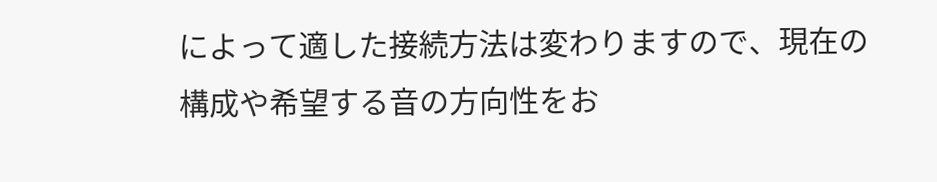によって適した接続方法は変わりますので、現在の構成や希望する音の方向性をお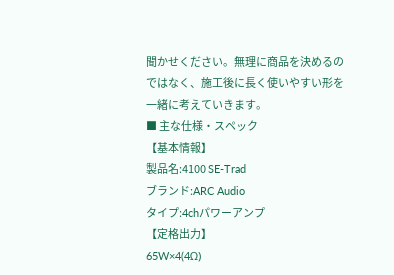聞かせください。無理に商品を決めるのではなく、施工後に長く使いやすい形を一緒に考えていきます。
■ 主な仕様・スペック
【基本情報】
製品名:4100 SE-Trad
ブランド:ARC Audio
タイプ:4chパワーアンプ
【定格出力】
65W×4(4Ω)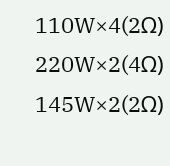110W×4(2Ω)
220W×2(4Ω)
145W×2(2Ω)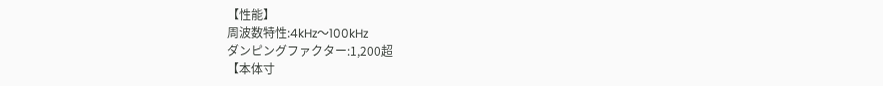【性能】
周波数特性:4kHz〜100kHz
ダンピングファクター:1,200超
【本体寸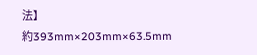法】
約393mm×203mm×63.5mm